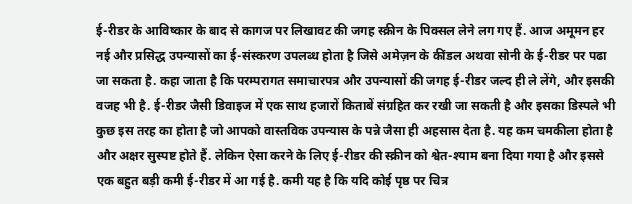ई-रीडर के आविष्कार के बाद से कागज पर लिखावट की जगह स्क्रीन के पिक्सल लेने लग गए हैं. आज अमूमन हर नई और प्रसिद्ध उपन्यासों का ई-संस्करण उपलब्ध होता है जिसे अमेज़न के कींडल अथवा सोनी के ई-रीडर पर पढा जा सकता है. कहा जाता है कि परम्परागत समाचारपत्र और उपन्यासों की जगह ई-रीडर जल्द ही ले लेंगे, और इसकी वजह भी है. ई-रीडर जैसी डिवाइज में एक साथ हजारों किताबें संग्रहित कर रखी जा सकती है और इसका डिस्पले भी कुछ इस तरह का होता है जो आपको वास्तविक उपन्यास के पन्ने जैसा ही अहसास देता है. यह कम चमकीला होता है और अक्षर सुस्पष्ट होते हैं. लेकिन ऐसा करने के लिए ई-रीडर की स्क्रीन को श्वेत-श्याम बना दिया गया है और इससे एक बहुत बड़ी कमी ई-रीडर में आ गई है. कमी यह है कि यदि कोई पृष्ठ पर चित्र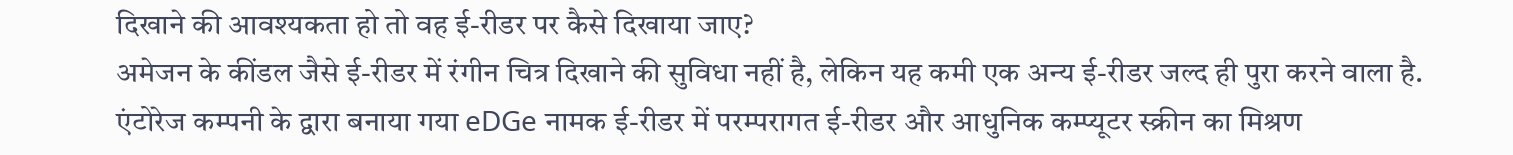दिखाने की आवश्यकता हो तो वह ई-रीडर पर कैसे दिखाया जाए?
अमेजन के कींडल जैसे ई-रीडर में रंगीन चित्र दिखाने की सुविधा नहीं है, लेकिन यह कमी एक अन्य ई-रीडर जल्द ही पुरा करने वाला है. एंटोरेज कम्पनी के द्वारा बनाया गया eDGe नामक ई-रीडर में परम्परागत ई-रीडर और आधुनिक कम्प्यूटर स्क्रीन का मिश्रण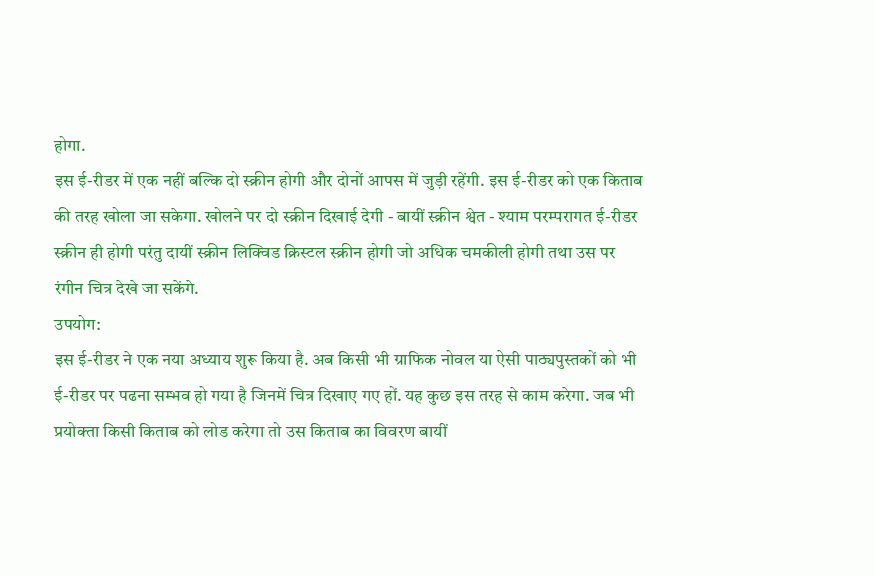होगा.
इस ई-रीडर में एक नहीं बल्कि दो स्क्रीन होगी और दोनों आपस में जुड़ी रहेंगी. इस ई-रीडर को एक किताब की तरह खोला जा सकेगा. खोलने पर दो स्क्रीन दिखाई देगी - बायीं स्क्रीन श्वेत - श्याम परम्परागत ई-रीडर स्क्रीन ही होगी परंतु दायीं स्क्रीन लिक्विड क्रिस्टल स्क्रीन होगी जो अधिक चमकीली होगी तथा उस पर रंगीन चित्र देखे जा सकेंगे.
उपयोग:
इस ई-रीडर ने एक नया अध्याय शुरू किया है. अब किसी भी ग्राफिक नोवल या ऐसी पाठ्यपुस्तकों को भी ई-रीडर पर पढना सम्भव हो गया है जिनमें चित्र दिखाए गए हों. यह कुछ इस तरह से काम करेगा. जब भी प्रयोक्ता किसी किताब को लोड करेगा तो उस किताब का विवरण बायीं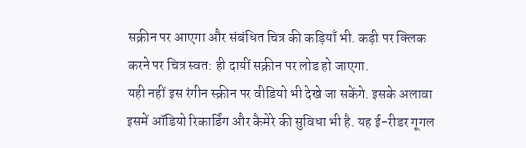सक्रीन पर आएगा और संबंधित चित्र की कड़ियाँ भी. कड़ी पर क्लिक करने पर चित्र स्वत: ही दायीं सक्रीन पर लोड हो जाएगा.
यही नहीं इस रंगीन स्क्रीन पर वीडियो भी देखे जा सकेंगे. इसके अलावा इसमें ऑडियो रिकार्डिंग और कैमेरे की सुविधा भी है. यह ई-रीडर गूगल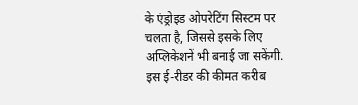के एंड्रोइड ओपरेटिंग सिस्टम पर चलता है, जिससे इसके लिए अप्लिकेशनें भी बनाई जा सकेंगी.
इस ई-रीडर की कीमत करीब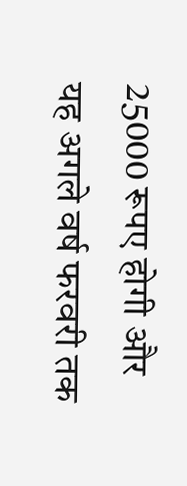25000 रूपए होगी और यह अगले वर्ष फरवरी तक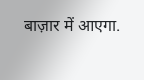बाज़ार में आएगा.